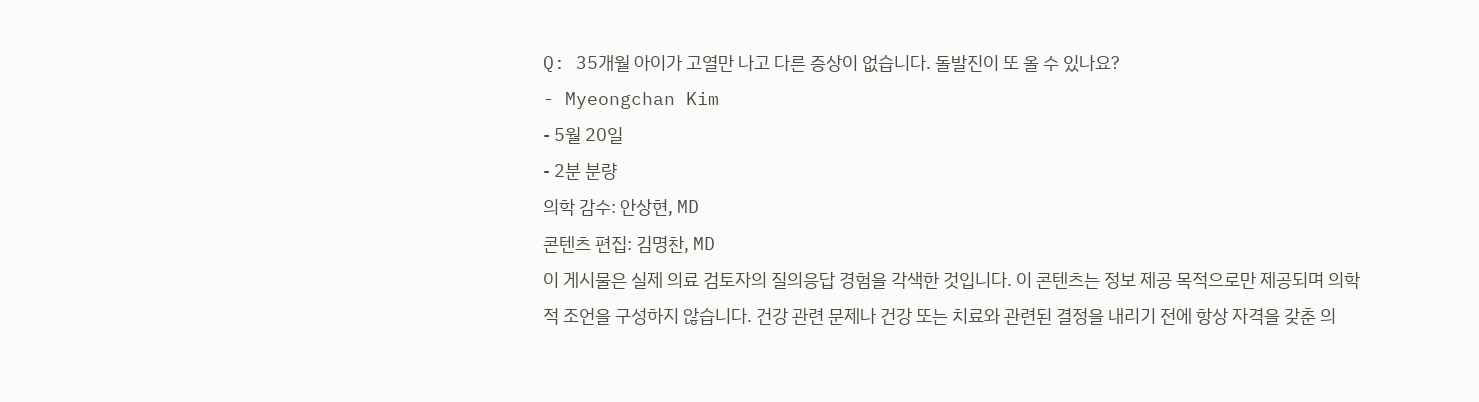Q: 35개월 아이가 고열만 나고 다른 증상이 없습니다. 돌발진이 또 올 수 있나요?
- Myeongchan Kim
- 5월 20일
- 2분 분량
의학 감수: 안상현, MD
콘텐츠 편집: 김명찬, MD
이 게시물은 실제 의료 검토자의 질의응답 경험을 각색한 것입니다. 이 콘텐츠는 정보 제공 목적으로만 제공되며 의학적 조언을 구성하지 않습니다. 건강 관련 문제나 건강 또는 치료와 관련된 결정을 내리기 전에 항상 자격을 갖춘 의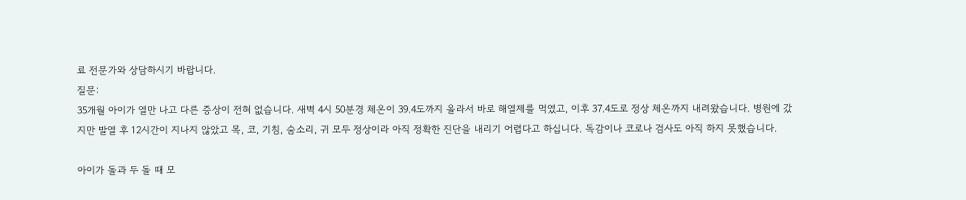료 전문가와 상담하시기 바랍니다.
질문:
35개월 아이가 열만 나고 다른 증상이 전혀 없습니다. 새벽 4시 50분경 체온이 39.4도까지 올라서 바로 해열제를 먹였고, 이후 37.4도로 정상 체온까지 내려왔습니다. 병원에 갔지만 발열 후 12시간이 지나지 않았고 목, 코, 기침, 숨소리, 귀 모두 정상이라 아직 정확한 진단을 내리기 어렵다고 하십니다. 독감이나 코로나 검사도 아직 하지 못했습니다.

아이가 돌과 두 돌 때 모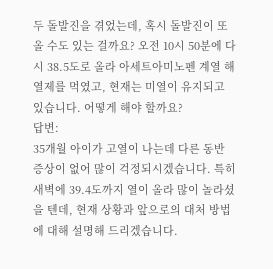두 돌발진을 겪었는데, 혹시 돌발진이 또 올 수도 있는 걸까요? 오전 10시 50분에 다시 38.5도로 올라 아세트아미노펜 계열 해열제를 먹였고, 현재는 미열이 유지되고 있습니다. 어떻게 해야 할까요?
답변:
35개월 아이가 고열이 나는데 다른 동반 증상이 없어 많이 걱정되시겠습니다. 특히 새벽에 39.4도까지 열이 올라 많이 놀라셨을 텐데, 현재 상황과 앞으로의 대처 방법에 대해 설명해 드리겠습니다.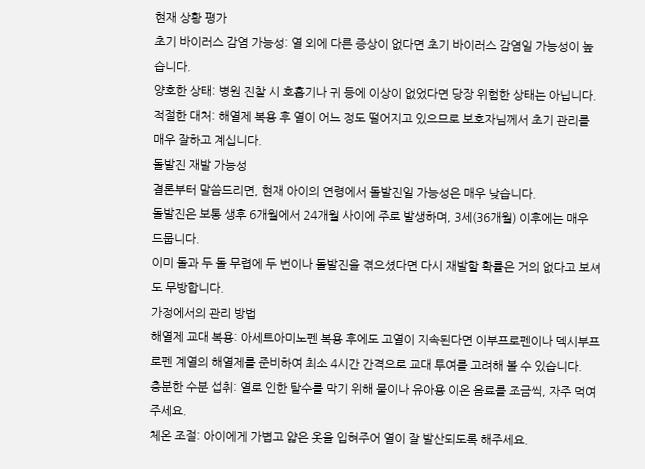현재 상황 평가
초기 바이러스 감염 가능성: 열 외에 다른 증상이 없다면 초기 바이러스 감염일 가능성이 높습니다.
양호한 상태: 병원 진찰 시 호흡기나 귀 등에 이상이 없었다면 당장 위험한 상태는 아닙니다.
적절한 대처: 해열제 복용 후 열이 어느 정도 떨어지고 있으므로 보호자님께서 초기 관리를 매우 잘하고 계십니다.
돌발진 재발 가능성
결론부터 말씀드리면, 현재 아이의 연령에서 돌발진일 가능성은 매우 낮습니다.
돌발진은 보통 생후 6개월에서 24개월 사이에 주로 발생하며, 3세(36개월) 이후에는 매우 드뭅니다.
이미 돌과 두 돌 무렵에 두 번이나 돌발진을 겪으셨다면 다시 재발할 확률은 거의 없다고 보셔도 무방합니다.
가정에서의 관리 방법
해열제 교대 복용: 아세트아미노펜 복용 후에도 고열이 지속된다면 이부프로펜이나 덱시부프로펜 계열의 해열제를 준비하여 최소 4시간 간격으로 교대 투여를 고려해 볼 수 있습니다.
충분한 수분 섭취: 열로 인한 탈수를 막기 위해 물이나 유아용 이온 음료를 조금씩, 자주 먹여주세요.
체온 조절: 아이에게 가볍고 얇은 옷을 입혀주어 열이 잘 발산되도록 해주세요.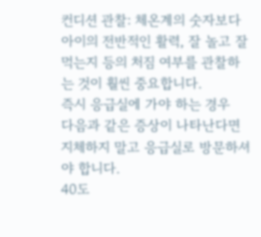컨디션 관찰: 체온계의 숫자보다 아이의 전반적인 활력, 잘 놀고 잘 먹는지 등의 처짐 여부를 관찰하는 것이 훨씬 중요합니다.
즉시 응급실에 가야 하는 경우
다음과 같은 증상이 나타난다면 지체하지 말고 응급실로 방문하셔야 합니다.
40도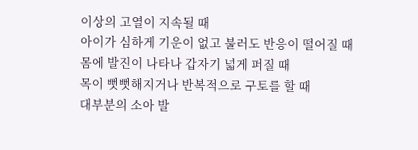이상의 고열이 지속될 때
아이가 심하게 기운이 없고 불러도 반응이 떨어질 때
몸에 발진이 나타나 갑자기 넓게 퍼질 때
목이 뻣뻣해지거나 반복적으로 구토를 할 때
대부분의 소아 발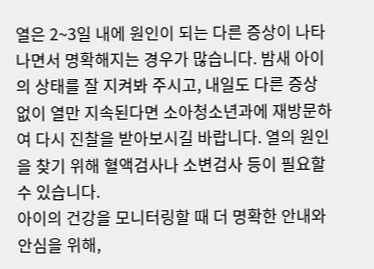열은 2~3일 내에 원인이 되는 다른 증상이 나타나면서 명확해지는 경우가 많습니다. 밤새 아이의 상태를 잘 지켜봐 주시고, 내일도 다른 증상 없이 열만 지속된다면 소아청소년과에 재방문하여 다시 진찰을 받아보시길 바랍니다. 열의 원인을 찾기 위해 혈액검사나 소변검사 등이 필요할 수 있습니다.
아이의 건강을 모니터링할 때 더 명확한 안내와 안심을 위해,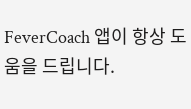FeverCoach 앱이 항상 도움을 드립니다.